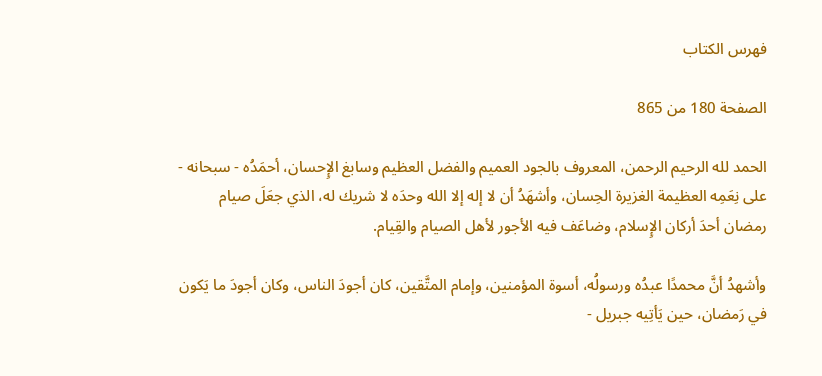فهرس الكتاب

الصفحة 180 من 865

الحمد لله الرحيم الرحمن، المعروف بالجود العميم والفضل العظيم وسابغ الإِحسان، أحمَدُه - سبحانه - على نِعَمِه العظيمة الغزيرة الحِسان، وأشهَدُ أن لا إله إلا الله وحدَه لا شريك له، الذي جعَلَ صيام رمضان أحدَ أركان الإِسلام، وضاعَف فيه الأجور لأهل الصيام والقِيام.

وأشهدُ أنَّ محمدًا عبدُه ورسولُه، أسوة المؤمنين، وإمام المتَّقين، كان أجودَ الناس، وكان أجودَ ما يَكون في رَمضان، حين يَأتِيه جبريل -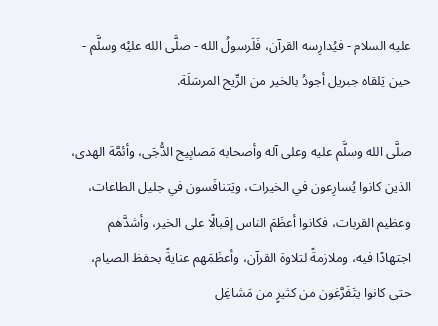عليه السلام - فيُدارِسه القرآن، فَلَرسولُ الله - صلَّى الله عليْه وسلَّم - حين يَلقاه جبريل أجودُ بالخير من الرِّيح المرسَلَة.

صلَّى الله وسلَّم عليه وعلى آله وأصحابه مَصابِيح الدُّجَى، وأئمَّة الهدى، الذين كانوا يُسارِعون في الخيرات، ويَتنافَسون في جليل الطاعات، وعظيم القربات، فكانوا أعظَمَ الناس إقبالًا على الخير، وأشدَّهم اجتهادًا فيه، وملازمةً لتلاوة القرآن، وأعظَمَهم عنايةً بحفظ الصيام، حتى كانوا يتَفَرَّغون من كثيرٍ من مَشاغِل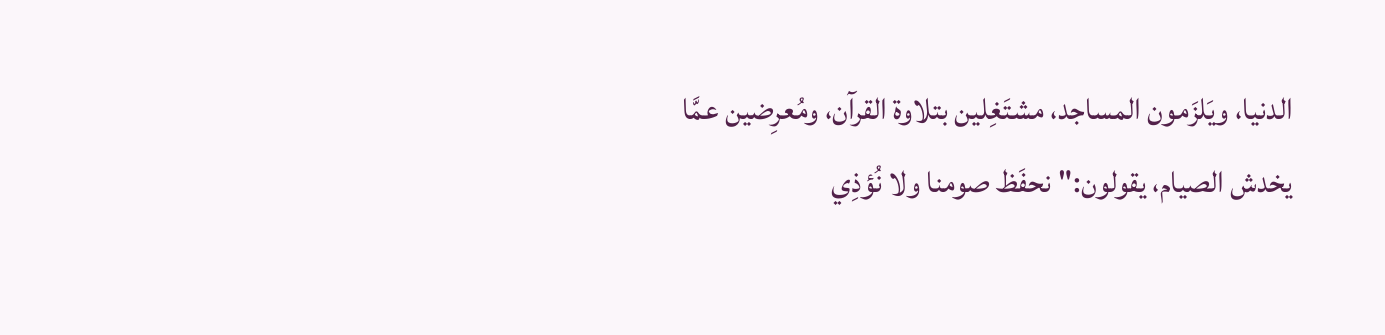الدنيا، ويَلزَمون المساجد، مشتَغِلين بتلاوة القرآن، ومُعرِضين عمَّا يخدش الصيام، يقولون:"نحفَظ صومنا ولا نُؤذِي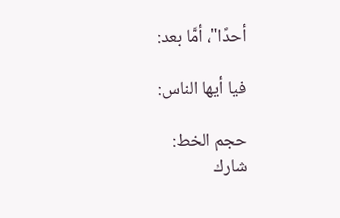أحدًا"، أمَّا بعد:

فيا أيها الناس:

حجم الخط:
شارك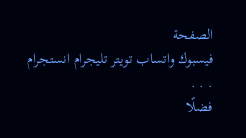الصفحة
فيسبوك واتساب تويتر تليجرام انستجرام
. . .
فضلًا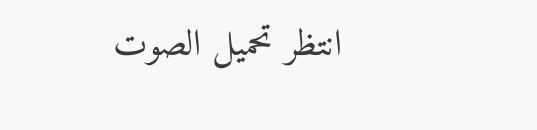انتظر تحميل الصوت